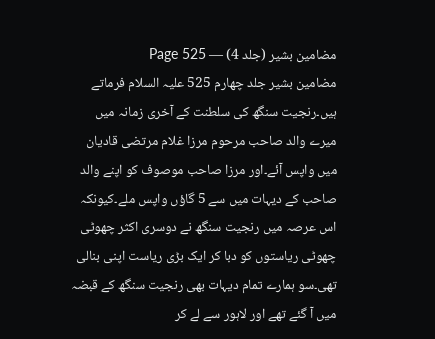مضامین بشیر (جلد 4) — Page 525
مضامین بشیر جلد چهارم 525 علیہ السلام فرماتے ہیں۔رنجیت سنگھ کی سلطنت کے آخری زمانہ میں میرے والد صاحب مرحوم مرزا غلام مرتضی قادیان میں واپس آئے۔اور مرزا صاحب موصوف کو اپنے والد صاحب کے دیہات میں سے 5 گاؤں واپس ملے۔کیونکہ اس عرصہ میں رنجیت سنگھ نے دوسری اکثر چھوٹی چھوٹی ریاستوں کو دبا کر ایک بڑی ریاست اپنی بنالی تھی۔سو ہمارے تمام دیہات بھی رنجیت سنگھ کے قبضہ میں آ گئے تھے اور لاہور سے لے کر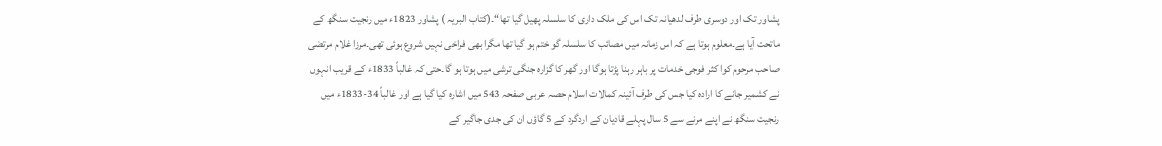پشاور تک اور دوسری طرف لدھیانہ تک اس کی ملک داری کا سلسلہ پھیل گیا تھا“۔(کتاب البریہ ) پشاور 1823ء میں رنجیت سنگھ کے ماتحت آیا ہے۔معلوم ہوتا ہے کہ اس زمانہ میں مصائب کا سلسلہ گو ختم ہو گیا تھا مگرا بھی فراخی نہیں شروع ہوئی تھی۔مرزا غلام مرتضی صاحب مرحوم کوا کثر فوجی خدمات پر باہر رہنا پڑتا ہوگا اور گھر کا گزارہ جنگی ترشی میں ہوتا ہو گا۔حتی کہ غالباً 1833ء کے قریب انہوں نے کشمیر جانے کا ارادہ کیا جس کی طرف آئینہ کمالات اسلام حصہ عربی صفحہ 543 میں اشارہ کیا گیا ہے اور غالباً 34-1833ء میں رنجیت سنگھ نے اپنے مرنے سے 5 سال پہلے قادیان کے اردگرد کے 5 گاؤں ان کی جدی جاگیر کے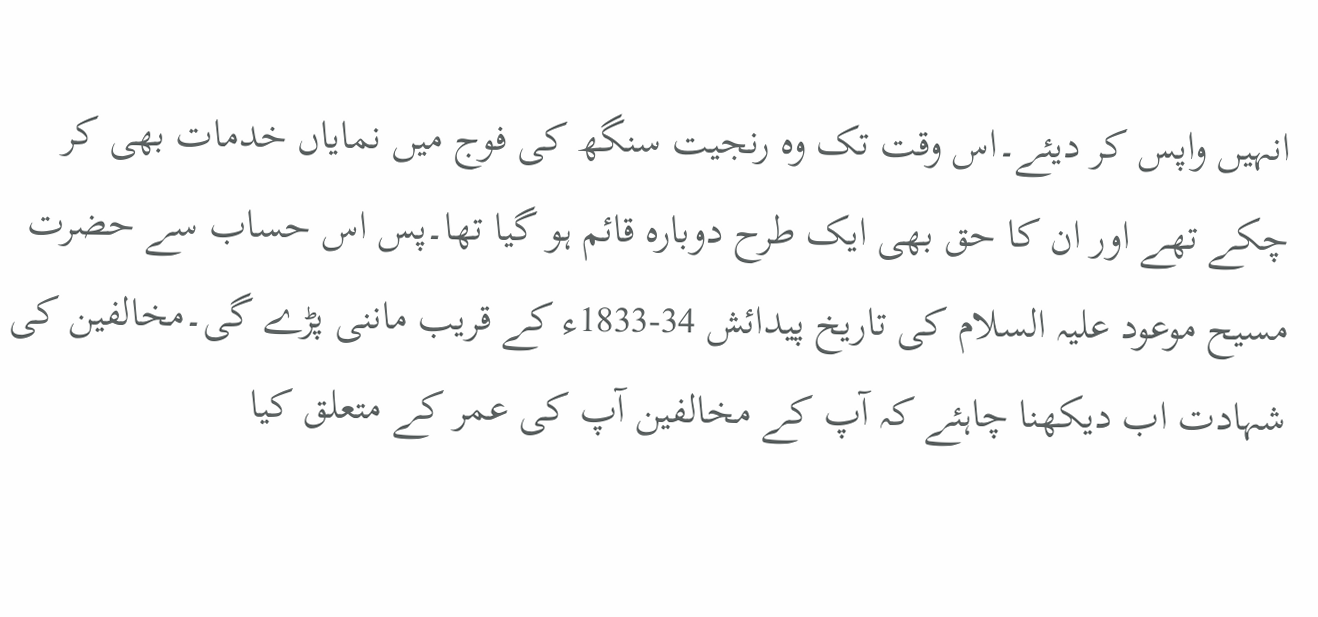انہیں واپس کر دیئے۔اس وقت تک وہ رنجیت سنگھ کی فوج میں نمایاں خدمات بھی کر چکے تھے اور ان کا حق بھی ایک طرح دوبارہ قائم ہو گیا تھا۔پس اس حساب سے حضرت مسیح موعود علیہ السلام کی تاریخ پیدائش 34-1833ء کے قریب ماننی پڑے گی۔مخالفین کی شہادت اب دیکھنا چاہئے کہ آپ کے مخالفین آپ کی عمر کے متعلق کیا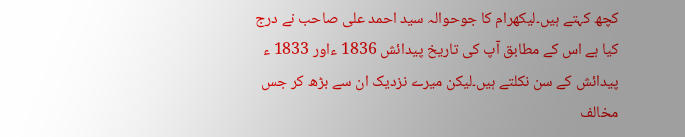کچھ کہتے ہیں۔لیکھرام کا جوحوالہ سید احمد علی صاحب نے درج کیا ہے اس کے مطابق آپ کی تاریخ پیدائش 1836 ءاور 1833 ء پیدائش کے سن نکلتے ہیں۔لیکن میرے نزدیک ان سے بڑھ کر جس مخالف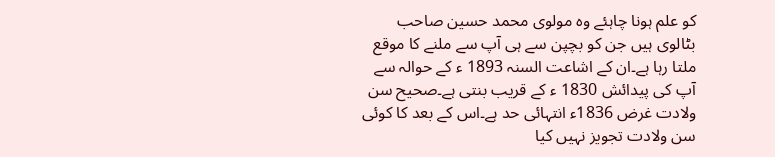کو علم ہونا چاہئے وہ مولوی محمد حسین صاحب بٹالوی ہیں جن کو بچپن سے ہی آپ سے ملنے کا موقع ملتا رہا ہے۔ان کے اشاعت السنہ 1893 ء کے حوالہ سے آپ کی پیدائش 1830 ء کے قریب بنتی ہے۔صحیح سن ولادت غرض 1836ء انتہائی حد ہے۔اس کے بعد کا کوئی سن ولادت تجویز نہیں کیا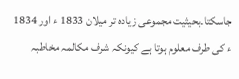جاسکتا۔بحیثیت مجموعی زیادہ تر میلان 1833 ء اور 1834 ء کی طرف معلوم ہوتا ہے کیونکہ شرف مکالمہ مخاطبہ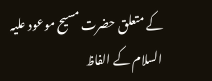کے متعلق حضرت مسیح موعود علیہ السلام کے الفاظ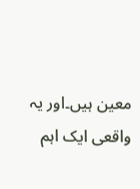معین ہیں۔اور یہ واقعی ایک اہم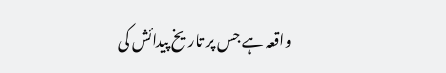واقعہ ہے جس پر تاریخ پیدائش کی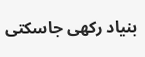بنیاد رکھی جاسکتی